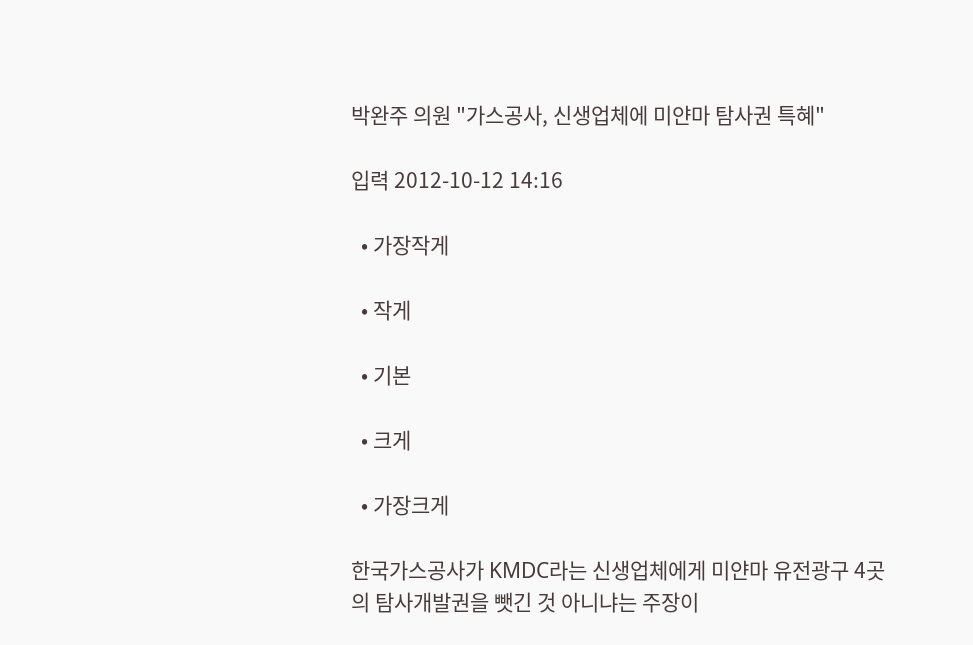박완주 의원 "가스공사, 신생업체에 미얀마 탐사권 특혜"

입력 2012-10-12 14:16

  • 가장작게

  • 작게

  • 기본

  • 크게

  • 가장크게

한국가스공사가 KMDC라는 신생업체에게 미얀마 유전광구 4곳의 탐사개발권을 뺏긴 것 아니냐는 주장이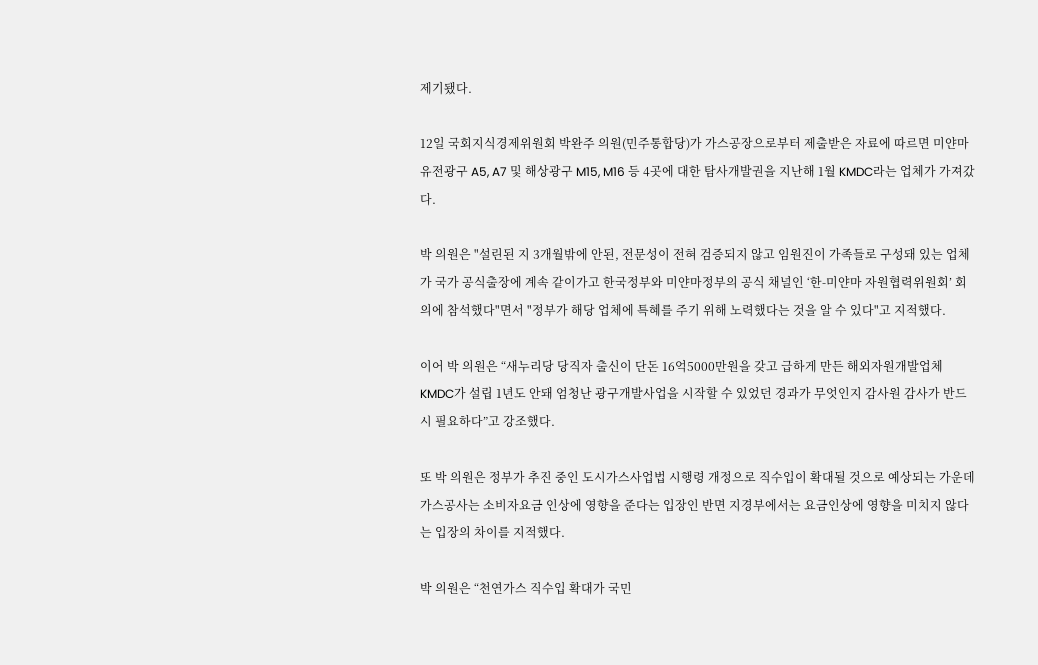제기됐다.

12일 국회지식경제위원회 박완주 의원(민주통합당)가 가스공장으로부터 제출받은 자료에 따르면 미얀마 유전광구 A5, A7 및 해상광구 M15, M16 등 4곳에 대한 탐사개발권을 지난해 1월 KMDC라는 업체가 가져갔다.

박 의원은 "설린된 지 3개월밖에 안된, 전문성이 전혀 검증되지 않고 임원진이 가족들로 구성돼 있는 업체가 국가 공식출장에 계속 같이가고 한국정부와 미얀마정부의 공식 채널인 ‘한-미얀마 자원협력위원회’ 회의에 참석했다"면서 "정부가 해당 업체에 특혜를 주기 위해 노력했다는 것을 알 수 있다"고 지적했다.

이어 박 의원은 “새누리당 당직자 출신이 단돈 16억5000만원을 갖고 급하게 만든 해외자원개발업체 KMDC가 설립 1년도 안돼 엄청난 광구개발사업을 시작할 수 있었던 경과가 무엇인지 감사원 감사가 반드시 필요하다”고 강조했다.

또 박 의원은 정부가 추진 중인 도시가스사업법 시행령 개정으로 직수입이 확대될 것으로 예상되는 가운데 가스공사는 소비자요금 인상에 영향을 준다는 입장인 반면 지경부에서는 요금인상에 영향을 미치지 않다는 입장의 차이를 지적했다.

박 의원은 “천연가스 직수입 확대가 국민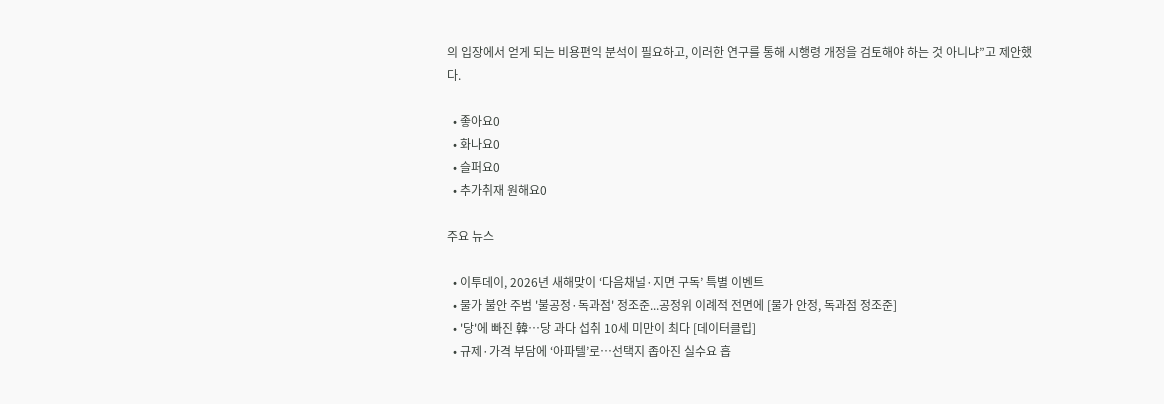의 입장에서 얻게 되는 비용편익 분석이 필요하고, 이러한 연구를 통해 시행령 개정을 검토해야 하는 것 아니냐”고 제안했다.

  • 좋아요0
  • 화나요0
  • 슬퍼요0
  • 추가취재 원해요0

주요 뉴스

  • 이투데이, 2026년 새해맞이 ‘다음채널·지면 구독’ 특별 이벤트
  • 물가 불안 주범 '불공정·독과점' 정조준...공정위 이례적 전면에 [물가 안정, 독과점 정조준]
  • '당'에 빠진 韓…당 과다 섭취 10세 미만이 최다 [데이터클립]
  • 규제·가격 부담에 ‘아파텔’로…선택지 좁아진 실수요 흡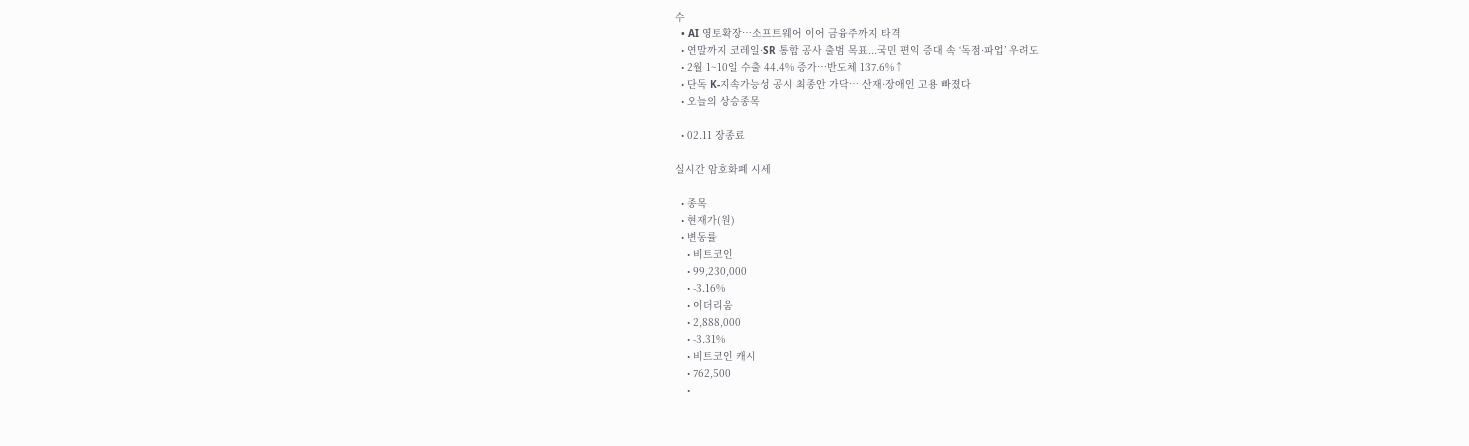수
  • AI 영토확장⋯소프트웨어 이어 금융주까지 타격
  • 연말까지 코레일·SR 통합 공사 출범 목표...국민 편익 증대 속 ‘독점·파업’ 우려도
  • 2월 1~10일 수출 44.4% 증가⋯반도체 137.6%↑
  • 단독 K-지속가능성 공시 최종안 가닥… 산재·장애인 고용 빠졌다
  • 오늘의 상승종목

  • 02.11 장종료

실시간 암호화폐 시세

  • 종목
  • 현재가(원)
  • 변동률
    • 비트코인
    • 99,230,000
    • -3.16%
    • 이더리움
    • 2,888,000
    • -3.31%
    • 비트코인 캐시
    • 762,500
    •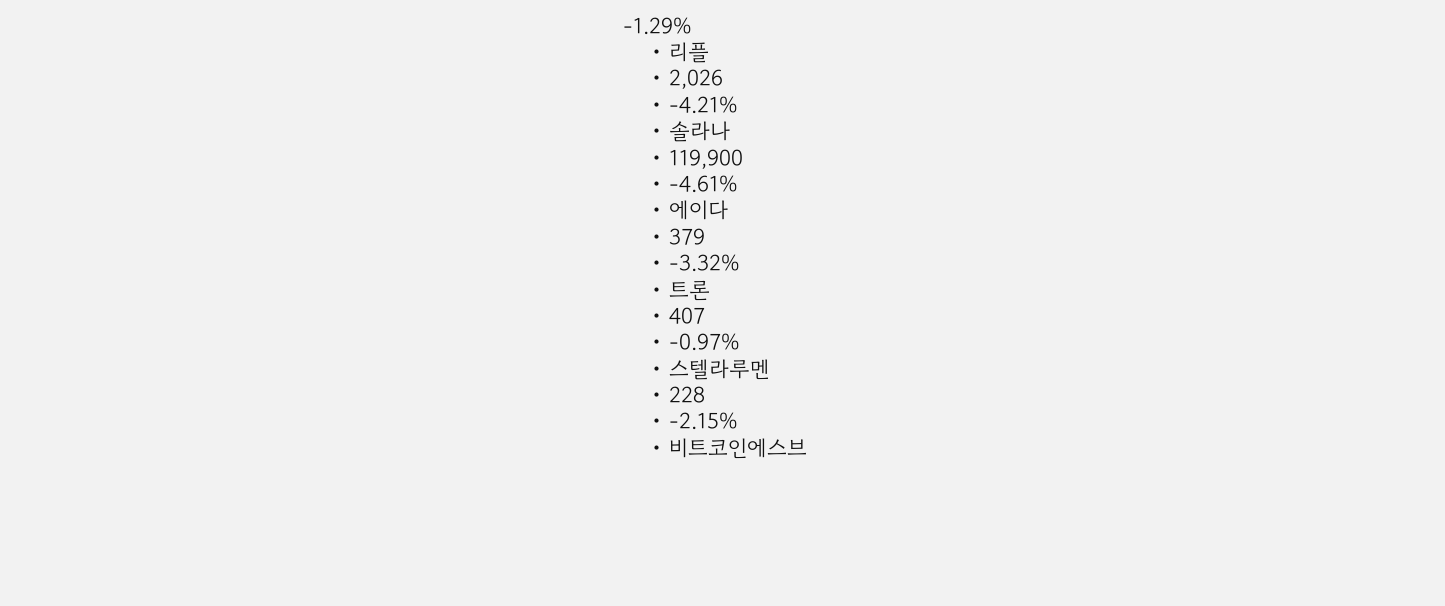-1.29%
    • 리플
    • 2,026
    • -4.21%
    • 솔라나
    • 119,900
    • -4.61%
    • 에이다
    • 379
    • -3.32%
    • 트론
    • 407
    • -0.97%
    • 스텔라루멘
    • 228
    • -2.15%
    • 비트코인에스브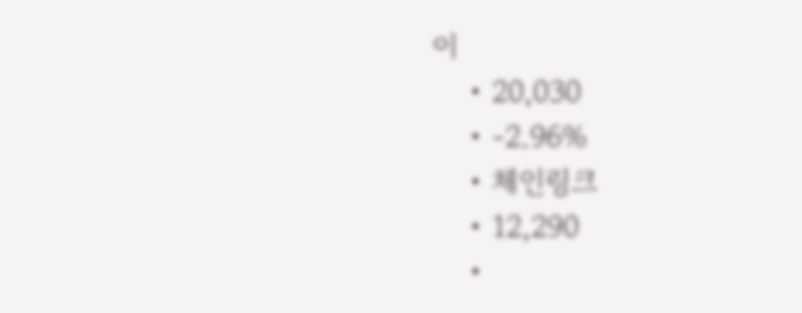이
    • 20,030
    • -2.96%
    • 체인링크
    • 12,290
    •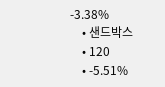-3.38%
    • 샌드박스
    • 120
    • -5.51%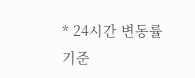* 24시간 변동률 기준